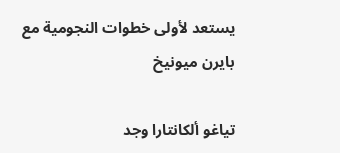يستعد لأولى خطوات النجومية مع بايرن ميونيخ

تياغو ألكانتارا وجد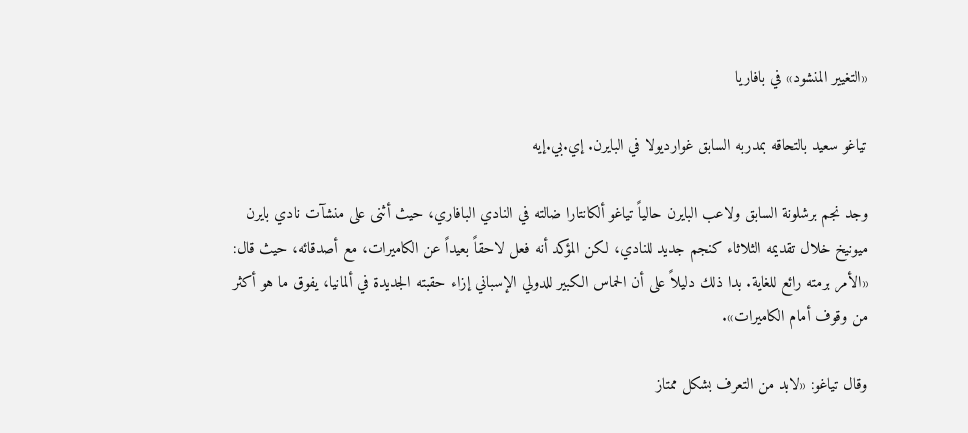«التغيير المنشود» في بافاريا

تياغو سعيد بالتحاقه بمدربه السابق غوارديولا في البايرن. إي.بي.إيه

وجد نجم برشلونة السابق ولاعب البايرن حالياً تياغو ألكانتارا ضالته في النادي البافاري، حيث أثنى على منشآت نادي بايرن ميونيخ خلال تقديمه الثلاثاء كنجم جديد للنادي، لكن المؤكد أنه فعل لاحقاً بعيداً عن الكاميرات، مع أصدقائه، حيث قال: «الأمر برمته رائع للغاية. بدا ذلك دليلاً على أن الحماس الكبير للدولي الإسباني إزاء حقبته الجديدة في ألمانيا، يفوق ما هو أكثر من وقوف أمام الكاميرات».

وقال تياغو: «لابد من التعرف بشكل ممتاز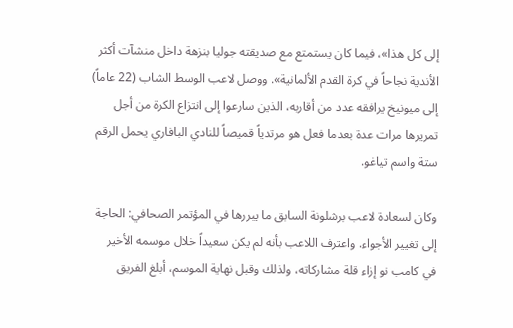إلى كل هذا»، فيما كان يستمتع مع صديقته جوليا بنزهة داخل منشآت أكثر الأندية نجاحاً في كرة القدم الألمانية». ووصل لاعب الوسط الشاب (22 عاماً) إلى ميونيخ يرافقه عدد من أقاربه، الذين سارعوا إلى انتزاع الكرة من أجل تمريرها مرات عدة بعدما فعل هو مرتدياً قميصاً للنادي البافاري يحمل الرقم ستة واسم تياغو.

وكان لسعادة لاعب برشلونة السابق ما يبررها في المؤتمر الصحافي: الحاجة إلى تغيير الأجواء. واعترف اللاعب بأنه لم يكن سعيداً خلال موسمه الأخير في كامب نو إزاء قلة مشاركاته، ولذلك وقبل نهاية الموسم، أبلغ الفريق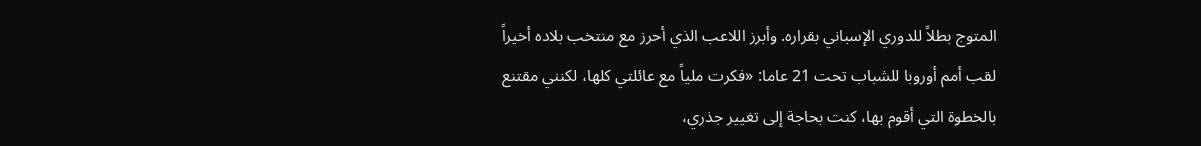المتوج بطلاً للدوري الإسباني بقراره. وأبرز اللاعب الذي أحرز مع منتخب بلاده أخيراً لقب أمم أوروبا للشباب تحت 21 عاما: «فكرت ملياً مع عائلتي كلها، لكنني مقتنع بالخطوة التي أقوم بها، كنت بحاجة إلى تغيير جذري،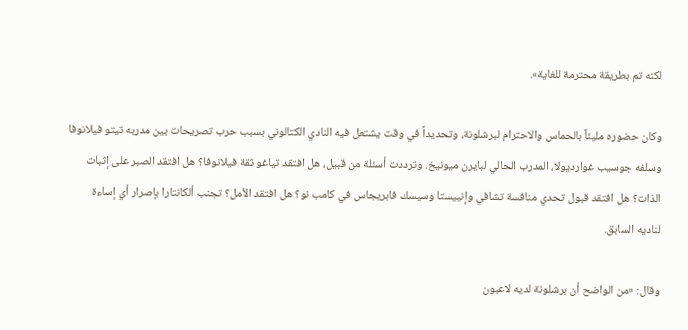لكنه تم بطريقة محترمة للغاية».

وكان حضوره مليئاً بالحماس والاحترام لبرشلونة، وتحديداً في وقت يشتعل فيه النادي الكتالوني بسبب حرب تصريحات بين مدربه تيتو فيلانوفا وسلفه جوسيب غوارديولا، المدرب الحالي لبايرن ميونيخ. وترددت أسئلة من قبيل، هل افتقد تياغو ثقة فيلانوفا؟ هل افتقد الصبر على إثبات الذات؟ هل افتقد قبول تحدي منافسة تشافي وإنييستا وسيسك فابريجاس في كامب نو؟ هل افتقد الأمل؟ تجنب ألكانتارا بإصرار أي إساءة لناديه السابق.

وقال: «من الواضح أن برشلونة لديه لاعبون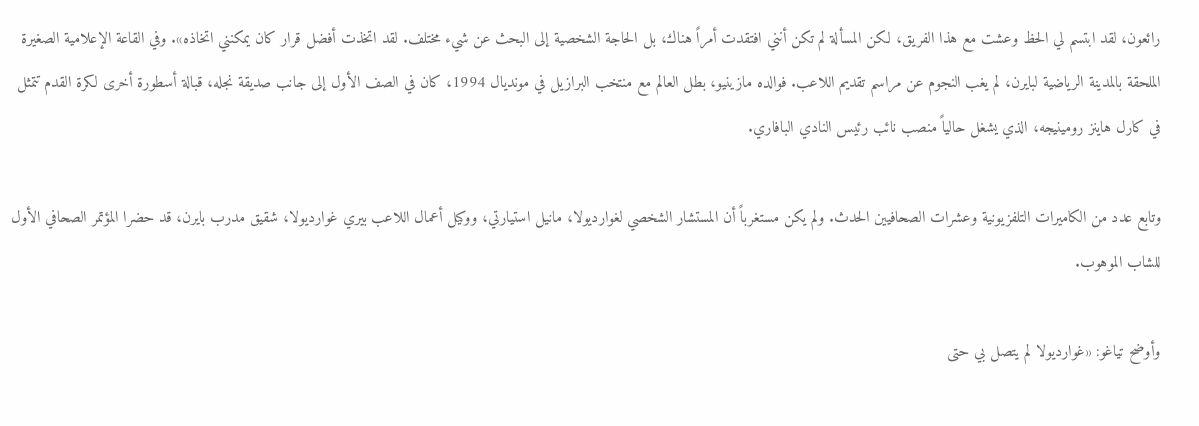رائعون، لقد ابتسم لي الحظ وعشت مع هذا الفريق، لكن المسألة لم تكن أنني افتقدت أمراً هناك، بل الحاجة الشخصية إلى البحث عن شيء مختلف. لقد اتخذت أفضل قرار كان يمكنني اتخاذه». وفي القاعة الإعلامية الصغيرة الملحقة بالمدينة الرياضية لبايرن، لم يغب النجوم عن مراسم تقديم اللاعب. فوالده مازينيو، بطل العالم مع منتخب البرازيل في مونديال 1994، كان في الصف الأول إلى جانب صديقة نجله، قبالة أسطورة أخرى لكرة القدم تتمثل في كارل هاينز رومينيجه، الذي يشغل حالياً منصب نائب رئيس النادي البافاري.

وتابع عدد من الكاميرات التلفزيونية وعشرات الصحافيين الحدث. ولم يكن مستغرباً أن المستشار الشخصي لغوارديولا، مانيل استيارتي، ووكيل أعمال اللاعب بيري غوارديولا، شقيق مدرب بايرن، قد حضرا المؤتمر الصحافي الأول للشاب الموهوب.

وأوضح تياغو: «غوارديولا لم يتصل بي حتى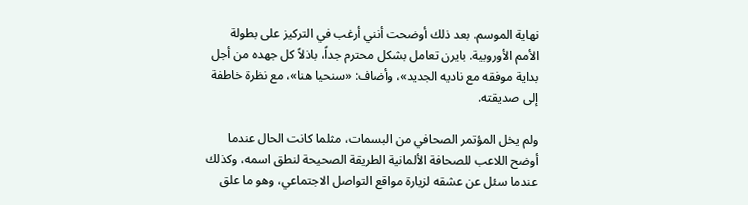نهاية الموسم. بعد ذلك أوضحت أنني أرغب في التركيز على بطولة الأمم الأوروبية. بايرن تعامل بشكل محترم جداً، باذلاً كل جهده من أجل بداية موفقه مع ناديه الجديد»، وأضاف: «سنحيا هنا»، مع نظرة خاطفة إلى صديقته.

ولم يخل المؤتمر الصحافي من البسمات، مثلما كانت الحال عندما أوضح اللاعب للصحافة الألمانية الطريقة الصحيحة لنطق اسمه، وكذلك عندما سئل عن عشقه لزيارة مواقع التواصل الاجتماعي، وهو ما علق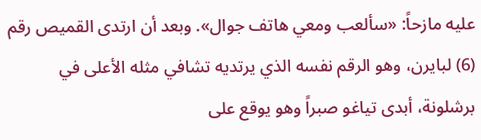عليه مازحاً: «سألعب ومعي هاتف جوال». وبعد أن ارتدى القميص رقم (6) لبايرن، وهو الرقم نفسه الذي يرتديه تشافي مثله الأعلى في برشلونة، أبدى تياغو صبراً وهو يوقع على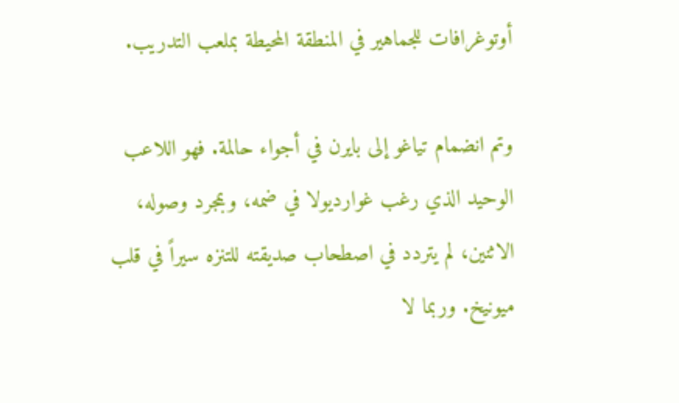أوتوغرافات للجماهير في المنطقة المحيطة بملعب التدريب.

وتم انضمام تياغو إلى بايرن في أجواء حالمة. فهو اللاعب الوحيد الذي رغب غوارديولا في ضمه، وبمجرد وصوله، الاثنين، لم يتردد في اصطحاب صديقته للتنزه سيراً في قلب ميونيخ. وربما لا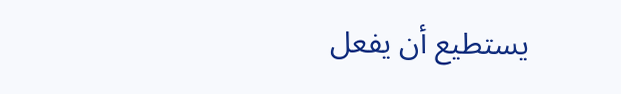يستطيع أن يفعل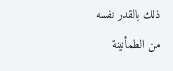ذلك بالقدر نفسه من الطمأنينة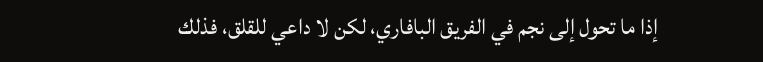إذا ما تحول إلى نجم في الفريق البافاري، لكن لا داعي للقلق، فذلك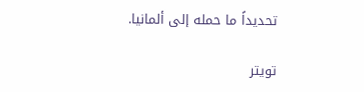تحديداً ما حمله إلى ألمانيا.

تويتر